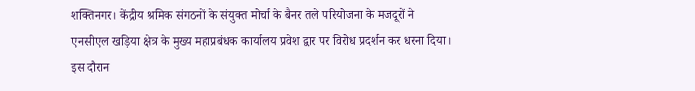शक्तिनगर। केंद्रीय श्रमिक संगठनों के संयुक्त मोर्चा के बैनर तले परियोजना के मजदूरों ने एनसीएल खड़िया क्षेत्र के मुख्य महाप्रबंधक कार्यालय प्रवेश द्वार पर विरोध प्रदर्शन कर धरना दिया। इस दौरान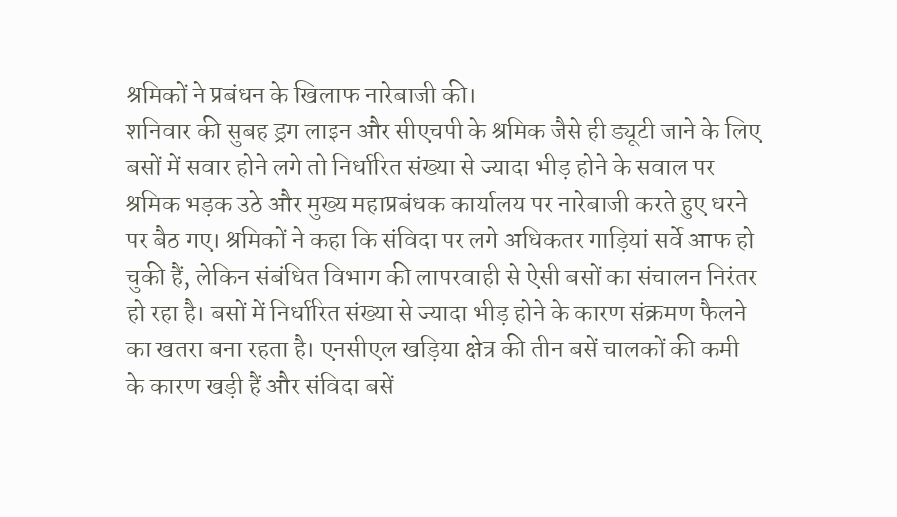श्रमिकों ने प्रबंधन के खिलाफ नारेबाजी की।
शनिवार की सुबह ड्रग लाइन और सीएचपी के श्रमिक जैसे ही ड्यूटी जाने के लिए बसों में सवार होने लगे तो निर्धारित संख्या से ज्यादा भीड़ होने के सवाल पर श्रमिक भड़क उठे और मुख्य महाप्रबंधक कार्यालय पर नारेबाजी करते हुए धरने पर बैठ गए। श्रमिकों ने कहा कि संविदा पर लगे अधिकतर गाड़ियां सर्वे आफ हो चुकी हैं, लेकिन संबंधित विभाग की लापरवाही से ऐसी बसों का संचालन निरंतर हो रहा है। बसों में निर्धारित संख्या से ज्यादा भीड़ होने के कारण संक्रमण फैलने का खतरा बना रहता है। एनसीएल खड़िया क्षेत्र की तीन बसें चालकों की कमी के कारण खड़ी हैं और संविदा बसें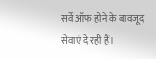सर्वे ऑफ होने के बावजूद सेवाएं दे रही हैं।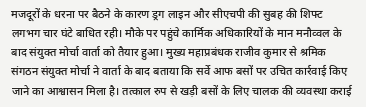मजदूरों के धरना पर बैठने के कारण ड्रग लाइन और सीएचपी की सुबह की शिफ्ट लगभग चार घंटे बाधित रही। मौके पर पहुंचे कार्मिक अधिकारियों के मान मनौव्वल के बाद संयुक्त मोर्चा वार्ता को तैयार हुआ। मुख्य महाप्रबंधक राजीव कुमार से श्रमिक संगठन संयुक्त मोर्चा ने वार्ता के बाद बताया कि सर्वे आफ बसों पर उचित कार्रवाई किए जाने का आश्वासन मिला है। तत्काल रुप से खड़ी बसों के लिए चालक की व्यवस्था कराई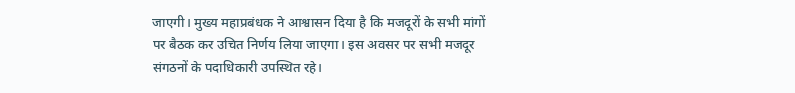जाएगी। मुख्य महाप्रबंधक ने आश्वासन दिया है कि मजदूरों के सभी मांगों पर बैठक कर उचित निर्णय लिया जाएगा। इस अवसर पर सभी मजदूर संगठनों के पदाधिकारी उपस्थित रहे।